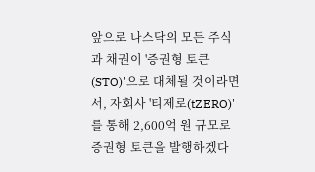앞으로 나스닥의 모든 주식과 채권이 '증권형 토큰(STO)'으로 대체될 것이라면서, 자회사 '티제로(tZERO)'를 통해 2,600억 원 규모로 증권형 토큰을 발행하겠다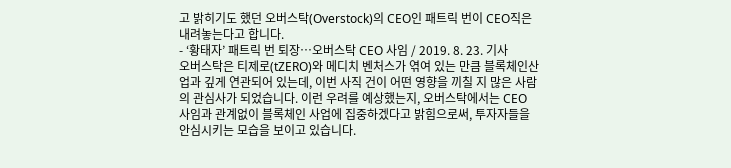고 밝히기도 했던 오버스탁(Overstock)의 CEO인 패트릭 번이 CEO직은 내려놓는다고 합니다.
- ‘황태자’ 패트릭 번 퇴장…오버스탁 CEO 사임 / 2019. 8. 23. 기사
오버스탁은 티제로(tZERO)와 메디치 벤처스가 엮여 있는 만큼 블록체인산업과 깊게 연관되어 있는데, 이번 사직 건이 어떤 영향을 끼칠 지 많은 사람의 관심사가 되었습니다. 이런 우려를 예상했는지, 오버스탁에서는 CEO 사임과 관계없이 블록체인 사업에 집중하겠다고 밝힘으로써, 투자자들을 안심시키는 모습을 보이고 있습니다.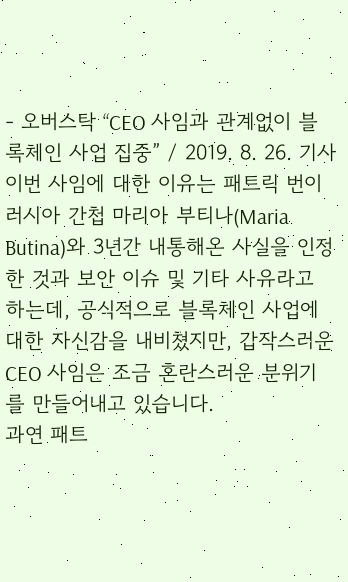- 오버스탁 “CEO 사임과 관계없이 블록체인 사업 집중” / 2019. 8. 26. 기사
이번 사임에 대한 이유는 패트릭 번이 러시아 간첩 마리아 부티나(Maria Butina)와 3년간 내통해온 사실을 인정한 것과 보안 이슈 및 기타 사유라고 하는데, 공식적으로 블록체인 사업에 대한 자신감을 내비쳤지만, 갑작스러운 CEO 사임은 조금 혼란스러운 분위기를 만들어내고 있습니다.
과연 패트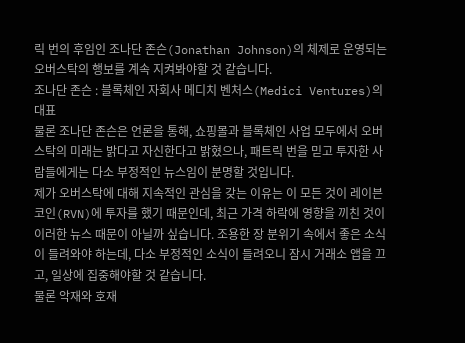릭 번의 후임인 조나단 존슨(Jonathan Johnson)의 체제로 운영되는 오버스탁의 행보를 계속 지켜봐야할 것 같습니다.
조나단 존슨 : 블록체인 자회사 메디치 벤처스(Medici Ventures)의 대표
물론 조나단 존슨은 언론을 통해, 쇼핑몰과 블록체인 사업 모두에서 오버스탁의 미래는 밝다고 자신한다고 밝혔으나, 패트릭 번을 믿고 투자한 사람들에게는 다소 부정적인 뉴스임이 분명할 것입니다.
제가 오버스탁에 대해 지속적인 관심을 갖는 이유는 이 모든 것이 레이븐 코인(RVN)에 투자를 했기 때문인데, 최근 가격 하락에 영향을 끼친 것이 이러한 뉴스 때문이 아닐까 싶습니다. 조용한 장 분위기 속에서 좋은 소식이 들려와야 하는데, 다소 부정적인 소식이 들려오니 잠시 거래소 앱을 끄고, 일상에 집중해야할 것 같습니다.
물론 악재와 호재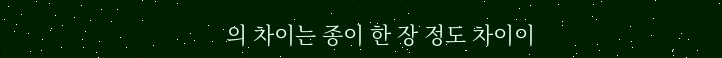의 차이는 종이 한 장 정도 차이이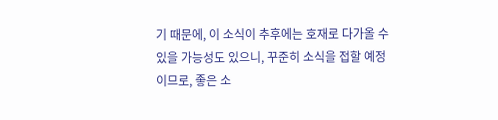기 때문에, 이 소식이 추후에는 호재로 다가올 수 있을 가능성도 있으니, 꾸준히 소식을 접할 예정이므로, 좋은 소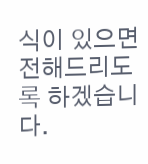식이 있으면 전해드리도록 하겠습니다.